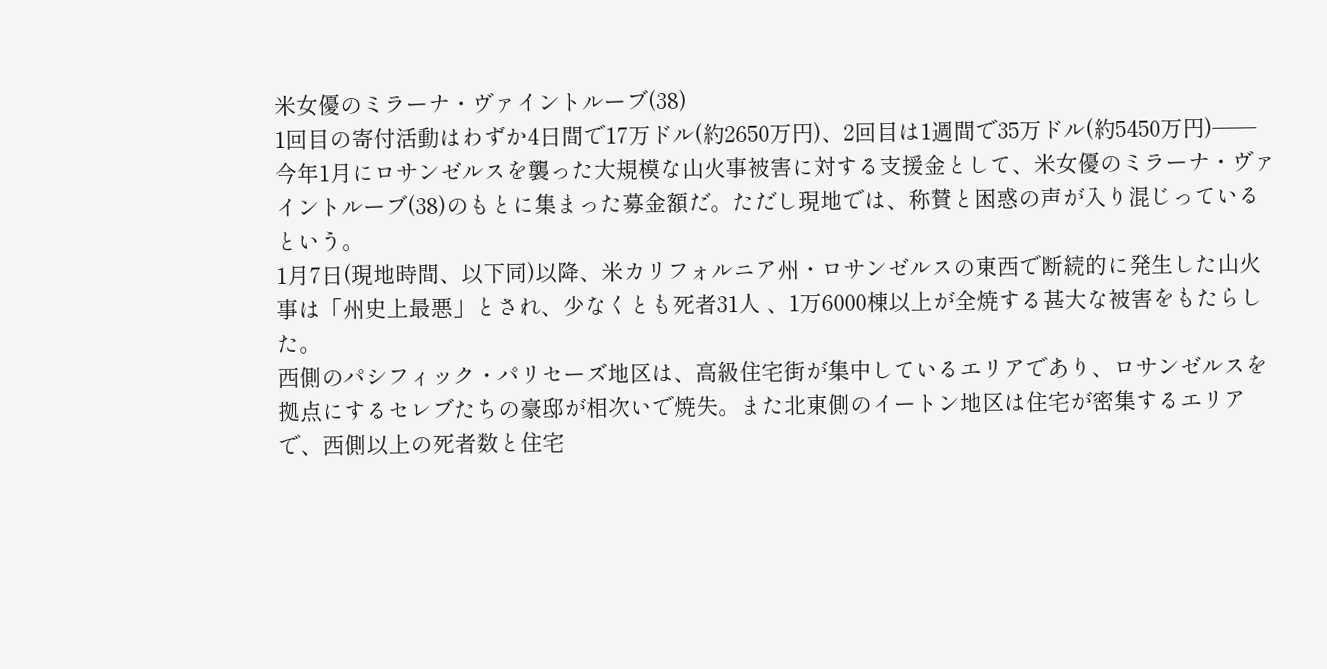米女優のミラーナ・ヴァイントルーブ(38)
1回目の寄付活動はわずか4日間で17万ドル(約2650万円)、2回目は1週間で35万ドル(約5450万円)──今年1月にロサンゼルスを襲った大規模な山火事被害に対する支援金として、米女優のミラーナ・ヴァイントルーブ(38)のもとに集まった募金額だ。ただし現地では、称賛と困惑の声が入り混じっているという。
1月7日(現地時間、以下同)以降、米カリフォルニア州・ロサンゼルスの東西で断続的に発生した山火事は「州史上最悪」とされ、少なくとも死者31人 、1万6000棟以上が全焼する甚大な被害をもたらした。
西側のパシフィック・パリセーズ地区は、高級住宅街が集中しているエリアであり、ロサンゼルスを拠点にするセレブたちの豪邸が相次いで焼失。また北東側のイートン地区は住宅が密集するエリアで、西側以上の死者数と住宅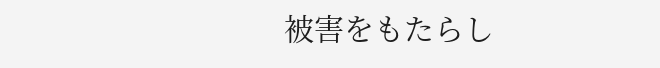被害をもたらし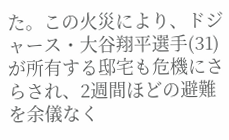た。この火災により、ドジャース・大谷翔平選手(31)が所有する邸宅も危機にさらされ、2週間ほどの避難を余儀なく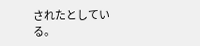されたとしている。